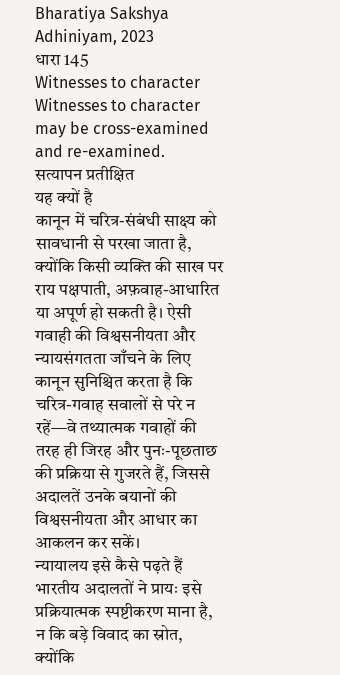Bharatiya Sakshya Adhiniyam, 2023
धारा 145
Witnesses to character
Witnesses to character may be cross-examined and re-examined.
सत्यापन प्रतीक्षित
यह क्यों है
कानून में चरित्र-संबंधी साक्ष्य को सावधानी से परखा जाता है, क्योंकि किसी व्यक्ति की साख पर राय पक्षपाती, अफ़वाह-आधारित या अपूर्ण हो सकती है। ऐसी गवाही की विश्वसनीयता और न्यायसंगतता जाँचने के लिए कानून सुनिश्चित करता है कि चरित्र-गवाह सवालों से परे न रहें—वे तथ्यात्मक गवाहों की तरह ही जिरह और पुनः-पूछताछ की प्रक्रिया से गुजरते हैं, जिससे अदालतें उनके बयानों की विश्वसनीयता और आधार का आकलन कर सकें।
न्यायालय इसे कैसे पढ़ते हैं
भारतीय अदालतों ने प्रायः इसे प्रक्रियात्मक स्पष्टीकरण माना है, न कि बड़े विवाद का स्रोत, क्योंकि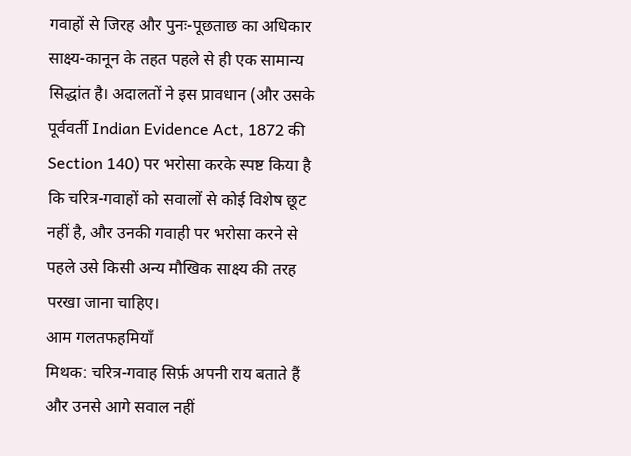गवाहों से जिरह और पुनः-पूछताछ का अधिकार साक्ष्य-कानून के तहत पहले से ही एक सामान्य सिद्धांत है। अदालतों ने इस प्रावधान (और उसके पूर्ववर्ती Indian Evidence Act, 1872 की Section 140) पर भरोसा करके स्पष्ट किया है कि चरित्र-गवाहों को सवालों से कोई विशेष छूट नहीं है, और उनकी गवाही पर भरोसा करने से पहले उसे किसी अन्य मौखिक साक्ष्य की तरह परखा जाना चाहिए।
आम गलतफहमियाँ
मिथक: चरित्र-गवाह सिर्फ़ अपनी राय बताते हैं और उनसे आगे सवाल नहीं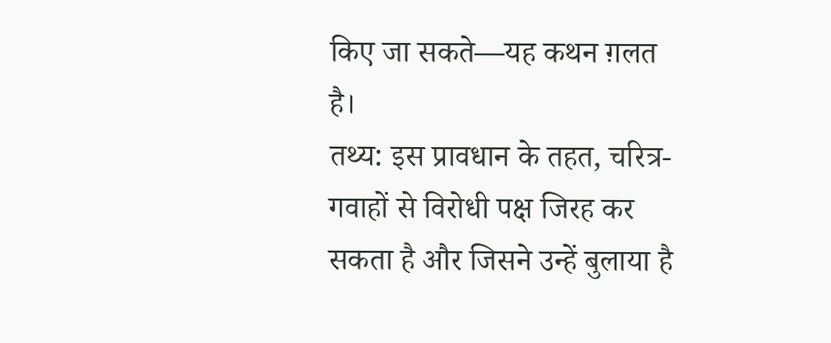किए जा सकते—यह कथन ग़लत है।
तथ्य: इस प्रावधान के तहत, चरित्र-गवाहों से विरोधी पक्ष जिरह कर सकता है और जिसने उन्हें बुलाया है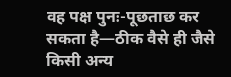वह पक्ष पुनः-पूछताछ कर सकता है—ठीक वैसे ही जैसे किसी अन्य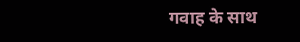गवाह के साथ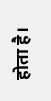होता है।